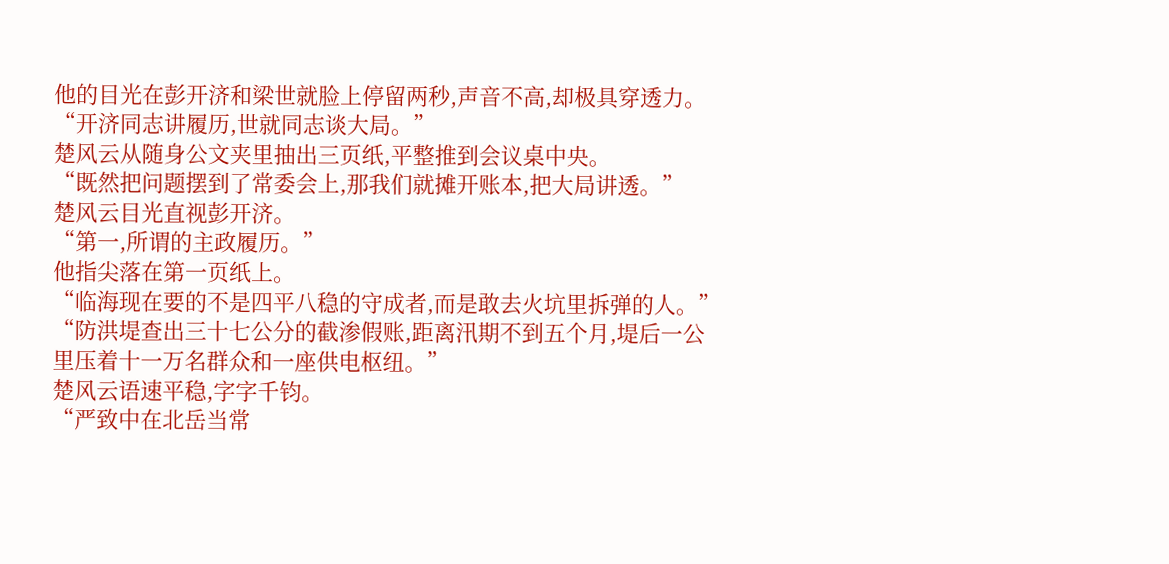他的目光在彭开济和梁世就脸上停留两秒,声音不高,却极具穿透力。
“开济同志讲履历,世就同志谈大局。”
楚风云从随身公文夹里抽出三页纸,平整推到会议桌中央。
“既然把问题摆到了常委会上,那我们就摊开账本,把大局讲透。”
楚风云目光直视彭开济。
“第一,所谓的主政履历。”
他指尖落在第一页纸上。
“临海现在要的不是四平八稳的守成者,而是敢去火坑里拆弹的人。”
“防洪堤查出三十七公分的截渗假账,距离汛期不到五个月,堤后一公里压着十一万名群众和一座供电枢纽。”
楚风云语速平稳,字字千钧。
“严致中在北岳当常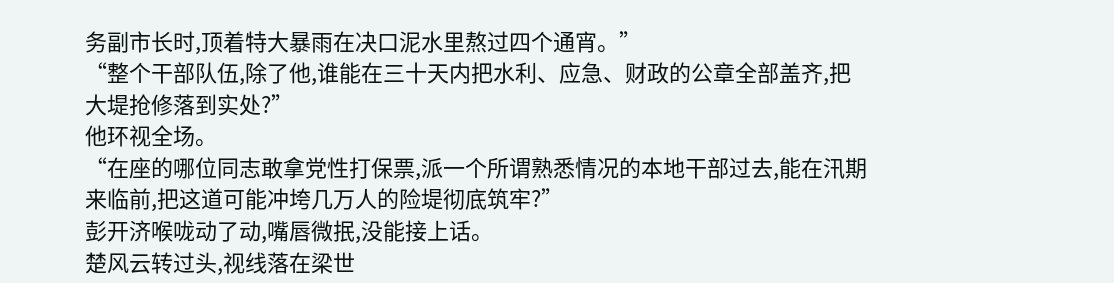务副市长时,顶着特大暴雨在决口泥水里熬过四个通宵。”
“整个干部队伍,除了他,谁能在三十天内把水利、应急、财政的公章全部盖齐,把大堤抢修落到实处?”
他环视全场。
“在座的哪位同志敢拿党性打保票,派一个所谓熟悉情况的本地干部过去,能在汛期来临前,把这道可能冲垮几万人的险堤彻底筑牢?”
彭开济喉咙动了动,嘴唇微抿,没能接上话。
楚风云转过头,视线落在梁世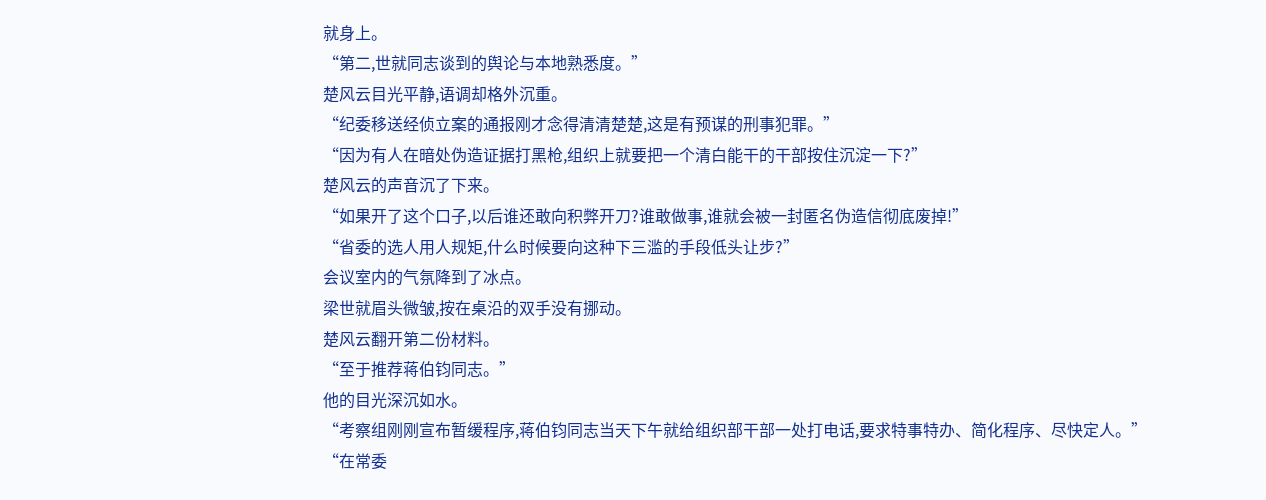就身上。
“第二,世就同志谈到的舆论与本地熟悉度。”
楚风云目光平静,语调却格外沉重。
“纪委移送经侦立案的通报刚才念得清清楚楚,这是有预谋的刑事犯罪。”
“因为有人在暗处伪造证据打黑枪,组织上就要把一个清白能干的干部按住沉淀一下?”
楚风云的声音沉了下来。
“如果开了这个口子,以后谁还敢向积弊开刀?谁敢做事,谁就会被一封匿名伪造信彻底废掉!”
“省委的选人用人规矩,什么时候要向这种下三滥的手段低头让步?”
会议室内的气氛降到了冰点。
梁世就眉头微皱,按在桌沿的双手没有挪动。
楚风云翻开第二份材料。
“至于推荐蒋伯钧同志。”
他的目光深沉如水。
“考察组刚刚宣布暂缓程序,蒋伯钧同志当天下午就给组织部干部一处打电话,要求特事特办、简化程序、尽快定人。”
“在常委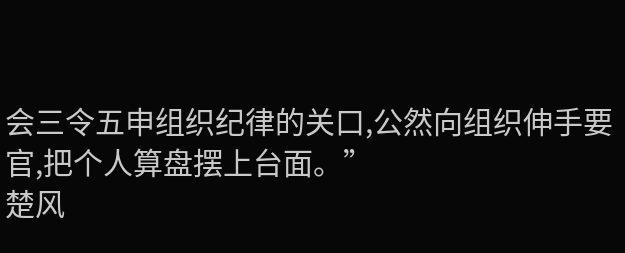会三令五申组织纪律的关口,公然向组织伸手要官,把个人算盘摆上台面。”
楚风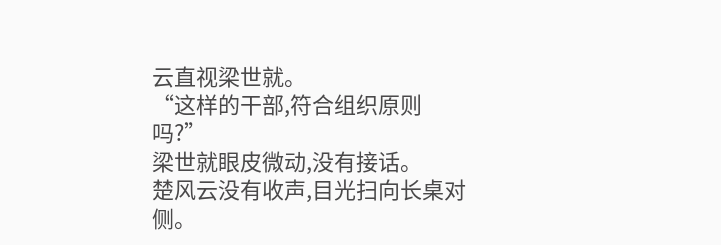云直视梁世就。
“这样的干部,符合组织原则吗?”
梁世就眼皮微动,没有接话。
楚风云没有收声,目光扫向长桌对侧。